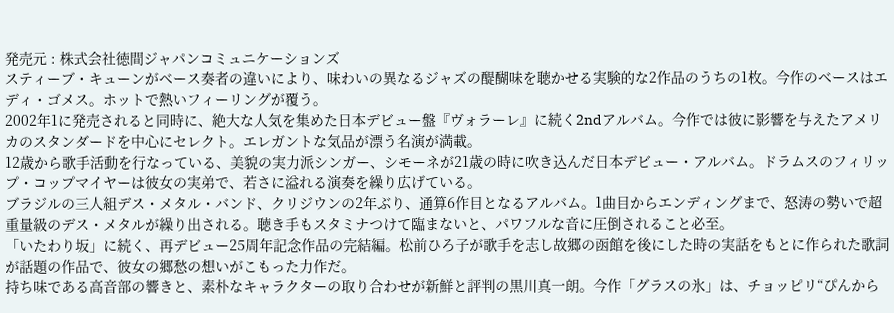発売元 : 株式会社徳間ジャパンコミュニケーションズ
スティーブ・キューンがベース奏者の違いにより、味わいの異なるジャズの醍醐味を聴かせる実験的な2作品のうちの1枚。今作のベースはエディ・ゴメス。ホットで熱いフィーリングが覆う。
2002年1に発売されると同時に、絶大な人気を集めた日本デビュー盤『ヴォラーレ』に続く2ndアルバム。今作では彼に影響を与えたアメリカのスタンダードを中心にセレクト。エレガントな気品が漂う名演が満載。
12歳から歌手活動を行なっている、美貌の実力派シンガー、シモーネが21歳の時に吹き込んだ日本デビュー・アルバム。ドラムスのフィリップ・コップマイヤーは彼女の実弟で、若さに溢れる演奏を繰り広げている。
ブラジルの三人組デス・メタル・バンド、クリジウンの2年ぶり、通算6作目となるアルバム。1曲目からエンディングまで、怒涛の勢いで超重量級のデス・メタルが繰り出される。聴き手もスタミナつけて臨まないと、パワフルな音に圧倒されること必至。
「いたわり坂」に続く、再デビュー25周年記念作品の完結編。松前ひろ子が歌手を志し故郷の函館を後にした時の実話をもとに作られた歌詞が話題の作品で、彼女の郷愁の想いがこもった力作だ。
持ち味である高音部の響きと、素朴なキャラクターの取り合わせが新鮮と評判の黒川真一朗。今作「グラスの氷」は、チョッピリ“ぴんから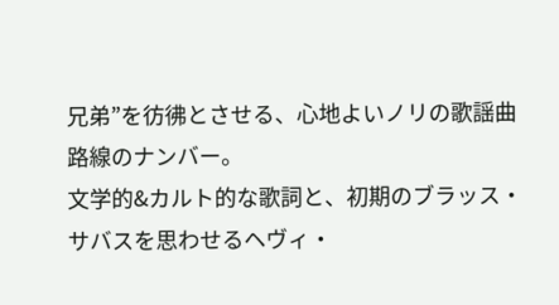兄弟”を彷彿とさせる、心地よいノリの歌謡曲路線のナンバー。
文学的&カルト的な歌詞と、初期のブラッス・サバスを思わせるヘヴィ・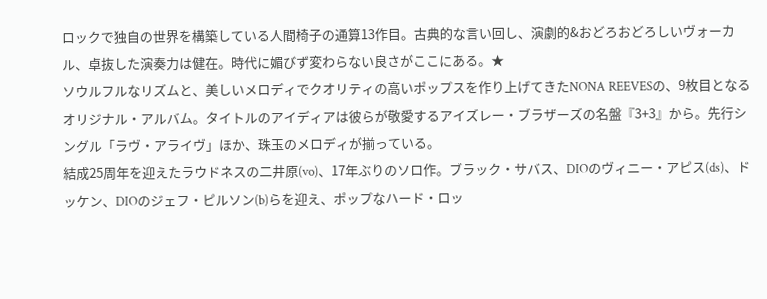ロックで独自の世界を構築している人間椅子の通算13作目。古典的な言い回し、演劇的&おどろおどろしいヴォーカル、卓抜した演奏力は健在。時代に媚びず変わらない良さがここにある。★
ソウルフルなリズムと、美しいメロディでクオリティの高いポップスを作り上げてきたNONA REEVESの、9枚目となるオリジナル・アルバム。タイトルのアイディアは彼らが敬愛するアイズレー・ブラザーズの名盤『3+3』から。先行シングル「ラヴ・アライヴ」ほか、珠玉のメロディが揃っている。
結成25周年を迎えたラウドネスの二井原(vo)、17年ぶりのソロ作。ブラック・サバス、DIOのヴィニー・アピス(ds)、ドッケン、DIOのジェフ・ピルソン(b)らを迎え、ポップなハード・ロッ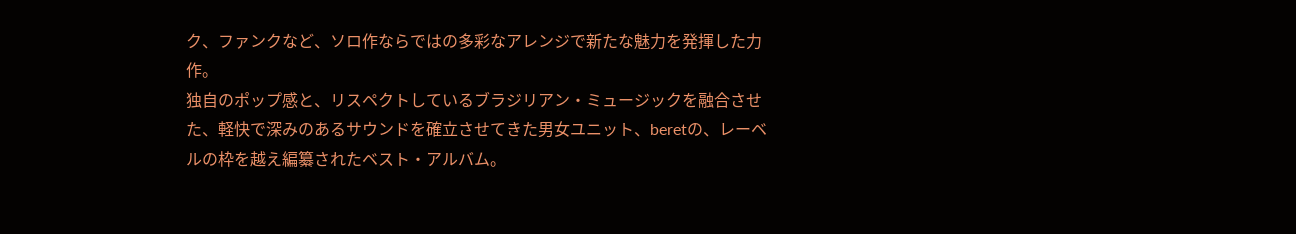ク、ファンクなど、ソロ作ならではの多彩なアレンジで新たな魅力を発揮した力作。
独自のポップ感と、リスペクトしているブラジリアン・ミュージックを融合させた、軽快で深みのあるサウンドを確立させてきた男女ユニット、beretの、レーベルの枠を越え編纂されたベスト・アルバム。